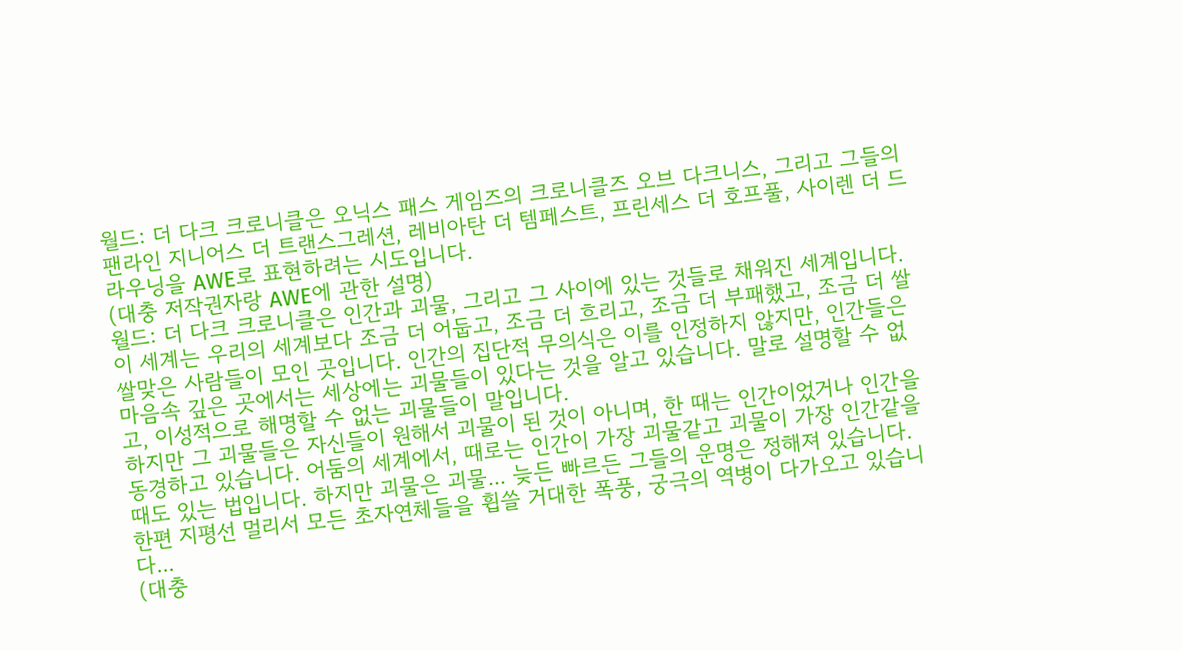월드: 더 다크 크로니클은 오닉스 패스 게임즈의 크로니클즈 오브 다크니스, 그리고 그들의 팬라인 지니어스 더 트랜스그레션, 레비아탄 더 템페스트, 프린세스 더 호프풀, 사이렌 더 드라우닝을 AWE로 표현하려는 시도입니다.
(대충 저작권자랑 AWE에 관한 설명)
월드: 더 다크 크로니클은 인간과 괴물, 그리고 그 사이에 있는 것들로 채워진 세계입니다. 이 세계는 우리의 세계보다 조금 더 어둡고, 조금 더 흐리고, 조금 더 부패했고, 조금 더 쌀쌀맞은 사람들이 모인 곳입니다. 인간의 집단적 무의식은 이를 인정하지 않지만, 인간들은 마음속 깊은 곳에서는 세상에는 괴물들이 있다는 것을 알고 있습니다. 말로 설명할 수 없고, 이성적으로 해명할 수 없는 괴물들이 말입니다.
하지만 그 괴물들은 자신들이 원해서 괴물이 된 것이 아니며, 한 때는 인간이었거나 인간을 동경하고 있습니다. 어둠의 세계에서, 때로는 인간이 가장 괴물같고 괴물이 가장 인간같을 때도 있는 법입니다. 하지만 괴물은 괴물... 늦든 빠르든 그들의 운명은 정해져 있습니다. 한편 지평선 멀리서 모든 초자연체들을 휩쓸 거대한 폭풍, 궁극의 역병이 다가오고 있습니다...
(대충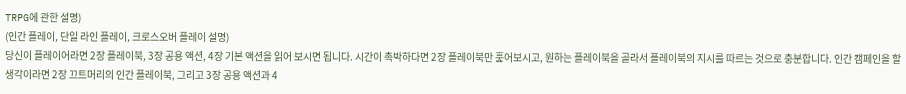TRPG에 관한 설명)
(인간 플레이, 단일 라인 플레이, 크로스오버 플레이 설명)
당신이 플레이어라면 2장 플레이북, 3장 공용 액션, 4장 기본 액션을 읽어 보시면 됩니다. 시간이 촉박하다면 2장 플레이북만 훑어보시고, 원하는 플레이북을 골라서 플레이북의 지시를 따르는 것으로 충분합니다. 인간 캠페인을 할 생각이라면 2장 끄트머리의 인간 플레이북, 그리고 3장 공용 액션과 4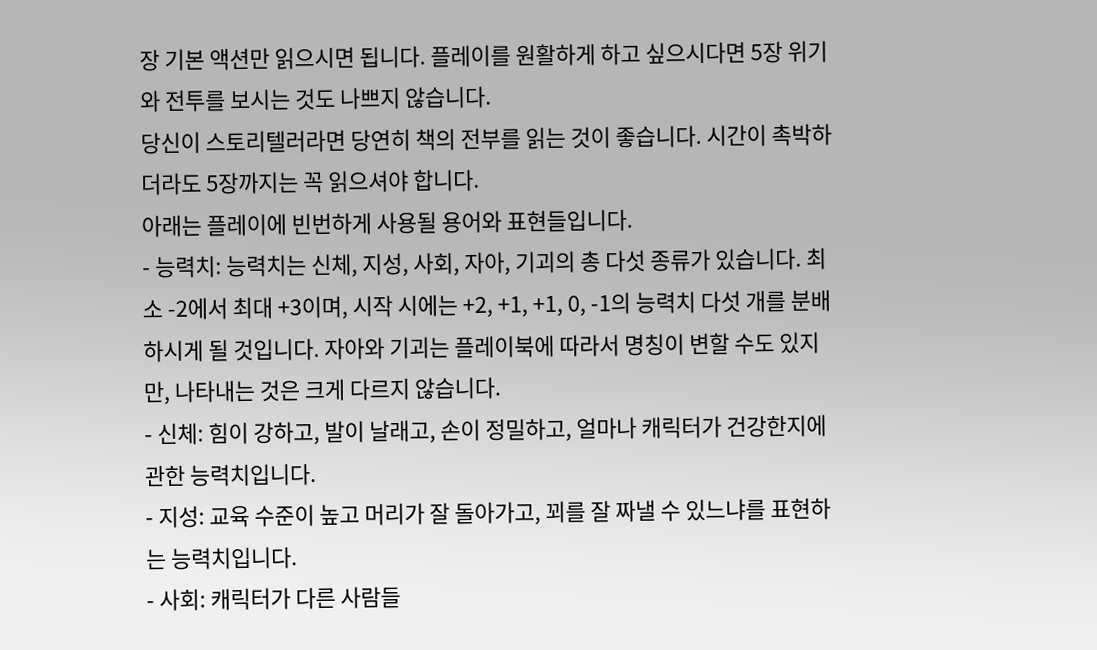장 기본 액션만 읽으시면 됩니다. 플레이를 원활하게 하고 싶으시다면 5장 위기와 전투를 보시는 것도 나쁘지 않습니다.
당신이 스토리텔러라면 당연히 책의 전부를 읽는 것이 좋습니다. 시간이 촉박하더라도 5장까지는 꼭 읽으셔야 합니다.
아래는 플레이에 빈번하게 사용될 용어와 표현들입니다.
- 능력치: 능력치는 신체, 지성, 사회, 자아, 기괴의 총 다섯 종류가 있습니다. 최소 -2에서 최대 +3이며, 시작 시에는 +2, +1, +1, 0, -1의 능력치 다섯 개를 분배하시게 될 것입니다. 자아와 기괴는 플레이북에 따라서 명칭이 변할 수도 있지만, 나타내는 것은 크게 다르지 않습니다.
- 신체: 힘이 강하고, 발이 날래고, 손이 정밀하고, 얼마나 캐릭터가 건강한지에 관한 능력치입니다.
- 지성: 교육 수준이 높고 머리가 잘 돌아가고, 꾀를 잘 짜낼 수 있느냐를 표현하는 능력치입니다.
- 사회: 캐릭터가 다른 사람들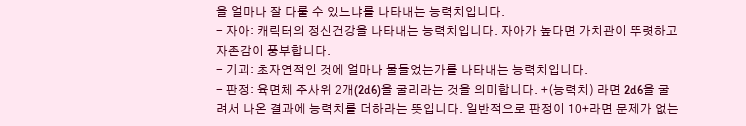을 얼마나 잘 다룰 수 있느냐를 나타내는 능력치입니다.
- 자아: 캐릭터의 정신건강을 나타내는 능력치입니다. 자아가 높다면 가치관이 뚜렷하고 자존감이 풍부합니다.
- 기괴: 초자연적인 것에 얼마나 물들었는가를 나타내는 능력치입니다.
- 판정: 육면체 주사위 2개(2d6)을 굴리라는 것을 의미합니다. +(능력치) 라면 2d6을 굴려서 나온 결과에 능력치를 더하라는 뜻입니다. 일반적으로 판정이 10+라면 문제가 없는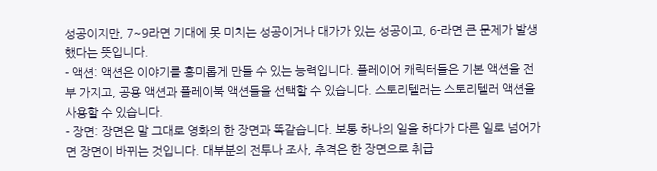성공이지만, 7~9라면 기대에 못 미치는 성공이거나 대가가 있는 성공이고, 6-라면 큰 문제가 발생했다는 뜻입니다.
- 액션: 액션은 이야기를 흥미롭게 만들 수 있는 능력입니다. 플레이어 캐릭터들은 기본 액션을 전부 가지고, 공용 액션과 플레이북 액션들을 선택할 수 있습니다. 스토리텔러는 스토리텔러 액션을 사용할 수 있습니다.
- 장면: 장면은 말 그대로 영화의 한 장면과 똑같습니다. 보통 하나의 일을 하다가 다른 일로 넘어가면 장면이 바뀌는 것입니다. 대부분의 전투나 조사, 추격은 한 장면으로 취급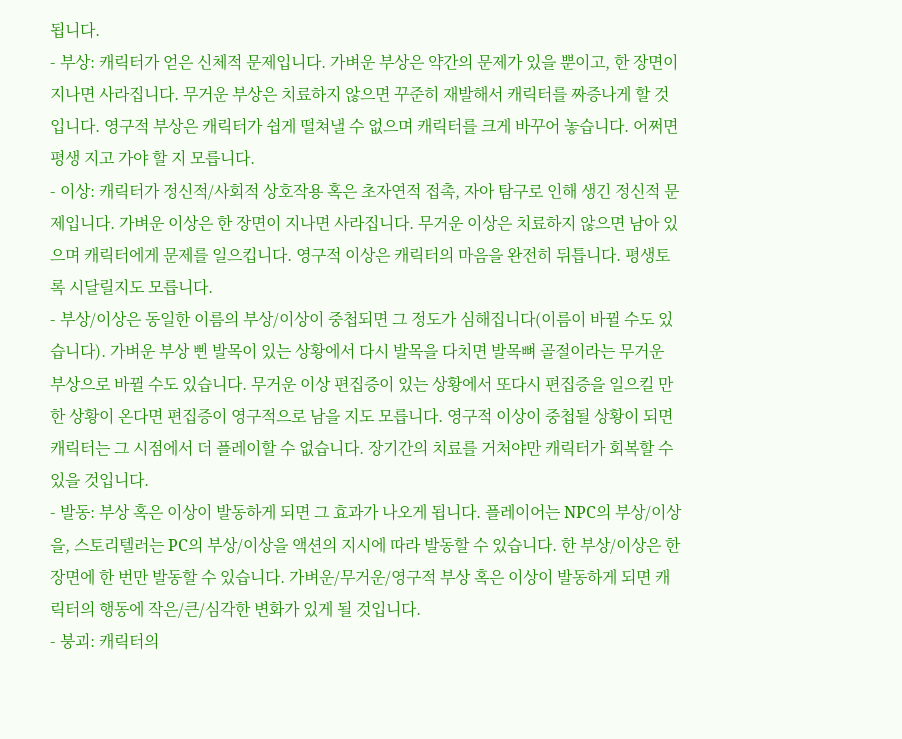됩니다.
- 부상: 캐릭터가 얻은 신체적 문제입니다. 가벼운 부상은 약간의 문제가 있을 뿐이고, 한 장면이 지나면 사라집니다. 무거운 부상은 치료하지 않으면 꾸준히 재발해서 캐릭터를 짜증나게 할 것입니다. 영구적 부상은 캐릭터가 쉽게 떨쳐낼 수 없으며 캐릭터를 크게 바꾸어 놓습니다. 어쩌면 평생 지고 가야 할 지 모릅니다.
- 이상: 캐릭터가 정신적/사회적 상호작용 혹은 초자연적 접촉, 자아 탐구로 인해 생긴 정신적 문제입니다. 가벼운 이상은 한 장면이 지나면 사라집니다. 무거운 이상은 치료하지 않으면 남아 있으며 캐릭터에게 문제를 일으킵니다. 영구적 이상은 캐릭터의 마음을 완전히 뒤틉니다. 평생토록 시달릴지도 모릅니다.
- 부상/이상은 동일한 이름의 부상/이상이 중첩되면 그 정도가 심해집니다(이름이 바뀔 수도 있습니다). 가벼운 부상 삔 발목이 있는 상황에서 다시 발목을 다치면 발목뼈 골절이라는 무거운 부상으로 바뀔 수도 있습니다. 무거운 이상 편집증이 있는 상황에서 또다시 편집증을 일으킬 만한 상황이 온다면 편집증이 영구적으로 남을 지도 모릅니다. 영구적 이상이 중첩될 상황이 되면 캐릭터는 그 시점에서 더 플레이할 수 없습니다. 장기간의 치료를 거처야만 캐릭터가 회복할 수 있을 것입니다.
- 발동: 부상 혹은 이상이 발동하게 되면 그 효과가 나오게 됩니다. 플레이어는 NPC의 부상/이상을, 스토리텔러는 PC의 부상/이상을 액션의 지시에 따라 발동할 수 있습니다. 한 부상/이상은 한 장면에 한 번만 발동할 수 있습니다. 가벼운/무거운/영구적 부상 혹은 이상이 발동하게 되면 캐릭터의 행동에 작은/큰/심각한 변화가 있게 될 것입니다.
- 붕괴: 캐릭터의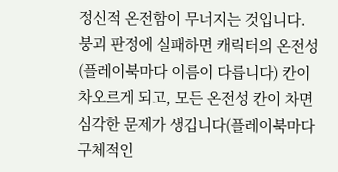정신적 온전함이 무너지는 것입니다. 붕괴 판정에 실패하면 캐릭터의 온전성(플레이북마다 이름이 다릅니다) 칸이 차오르게 되고, 모든 온전성 칸이 차면 심각한 문제가 생깁니다(플레이북마다 구체적인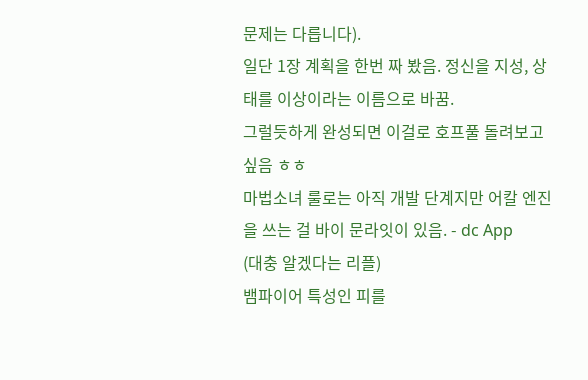문제는 다릅니다).
일단 1장 계획을 한번 짜 봤음. 정신을 지성, 상태를 이상이라는 이름으로 바꿈.
그럴듯하게 완성되면 이걸로 호프풀 돌려보고 싶음 ㅎㅎ
마법소녀 룰로는 아직 개발 단계지만 어칼 엔진을 쓰는 걸 바이 문라잇이 있음. - dc App
(대충 알겠다는 리플)
뱀파이어 특성인 피를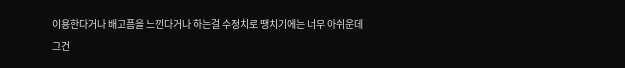이용한다거나 배고픔을 느낀다거나 하는걸 수정치로 땡치기에는 너무 아쉬운데
그건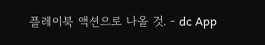플레이북 액션으로 나올 것. - dc App